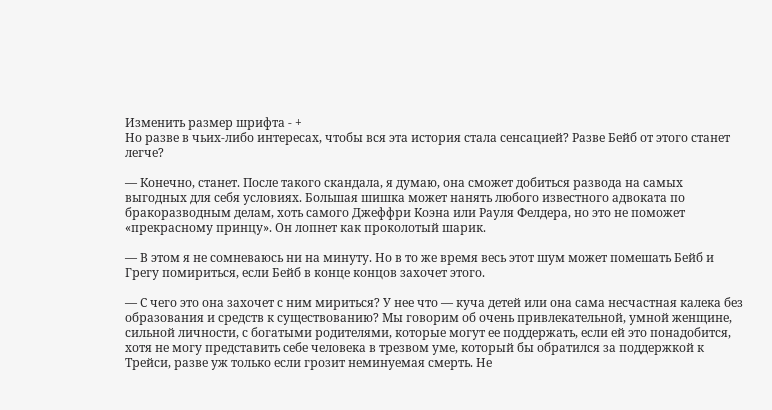Изменить размер шрифта - +
Но разве в чьих-либо интересах, чтобы вся эта история стала сенсацией? Разве Бейб от этого станет легче?

— Конечно, станет. После такого скандала, я думаю, она сможет добиться развода на самых выгодных для себя условиях. Большая шишка может нанять любого известного адвоката по бракоразводным делам, хоть самого Джеффри Коэна или Рауля Фелдера, но это не поможет «прекрасному принцу». Он лопнет как проколотый шарик.

— В этом я не сомневаюсь ни на минуту. Но в то же время весь этот шум может помешать Бейб и Грегу помириться, если Бейб в конце концов захочет этого.

— С чего это она захочет с ним мириться? У нее что — куча детей или она сама несчастная калека без образования и средств к существованию? Мы говорим об очень привлекательной, умной женщине, сильной личности, с богатыми родителями, которые могут ее поддержать, если ей это понадобится, хотя не могу представить себе человека в трезвом уме, который бы обратился за поддержкой к Трейси, разве уж только если грозит неминуемая смерть. Не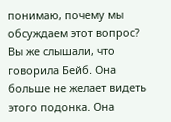понимаю, почему мы обсуждаем этот вопрос? Вы же слышали, что говорила Бейб. Она больше не желает видеть этого подонка. Она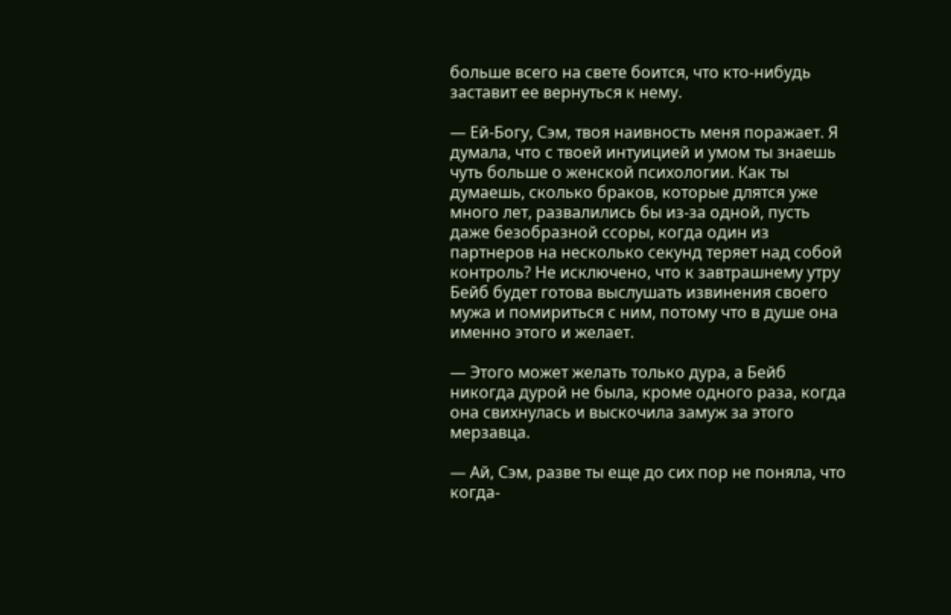больше всего на свете боится, что кто-нибудь заставит ее вернуться к нему.

— Ей-Богу, Сэм, твоя наивность меня поражает. Я думала, что с твоей интуицией и умом ты знаешь чуть больше о женской психологии. Как ты думаешь, сколько браков, которые длятся уже много лет, развалились бы из-за одной, пусть даже безобразной ссоры, когда один из партнеров на несколько секунд теряет над собой контроль? Не исключено, что к завтрашнему утру Бейб будет готова выслушать извинения своего мужа и помириться с ним, потому что в душе она именно этого и желает.

— Этого может желать только дура, а Бейб никогда дурой не была, кроме одного раза, когда она свихнулась и выскочила замуж за этого мерзавца.

— Ай, Сэм, разве ты еще до сих пор не поняла, что когда-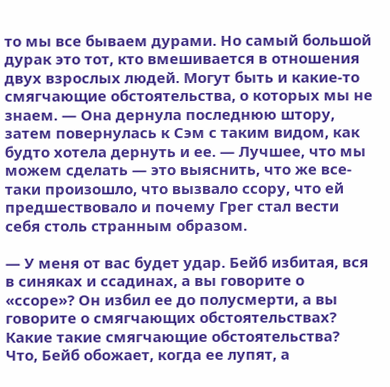то мы все бываем дурами. Но самый большой дурак это тот, кто вмешивается в отношения двух взрослых людей. Могут быть и какие-то смягчающие обстоятельства, о которых мы не знаем. — Она дернула последнюю штору, затем повернулась к Сэм с таким видом, как будто хотела дернуть и ее. — Лучшее, что мы можем сделать — это выяснить, что же все-таки произошло, что вызвало ссору, что ей предшествовало и почему Грег стал вести себя столь странным образом.

— У меня от вас будет удар. Бейб избитая, вся в синяках и ссадинах, а вы говорите о «ссоре»? Он избил ее до полусмерти, а вы говорите о смягчающих обстоятельствах? Какие такие смягчающие обстоятельства? Что, Бейб обожает, когда ее лупят, а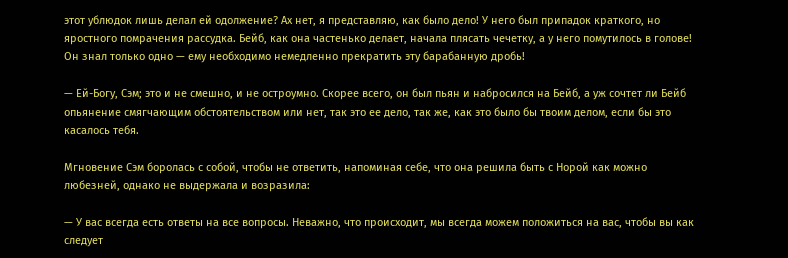этот ублюдок лишь делал ей одолжение? Ах нет, я представляю, как было дело! У него был припадок краткого, но яростного помрачения рассудка. Бейб, как она частенько делает, начала плясать чечетку, а у него помутилось в голове! Он знал только одно — ему необходимо немедленно прекратить эту барабанную дробь!

— Ей-Богу, Сэм; это и не смешно, и не остроумно. Скорее всего, он был пьян и набросился на Бейб, а уж сочтет ли Бейб опьянение смягчающим обстоятельством или нет, так это ее дело, так же, как это было бы твоим делом, если бы это касалось тебя.

Мгновение Сэм боролась с собой, чтобы не ответить, напоминая себе, что она решила быть с Норой как можно любезней, однако не выдержала и возразила:

— У вас всегда есть ответы на все вопросы. Неважно, что происходит, мы всегда можем положиться на вас, чтобы вы как следует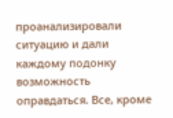проанализировали ситуацию и дали каждому подонку возможность оправдаться. Все, кроме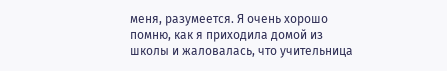меня, разумеется. Я очень хорошо помню, как я приходила домой из школы и жаловалась, что учительница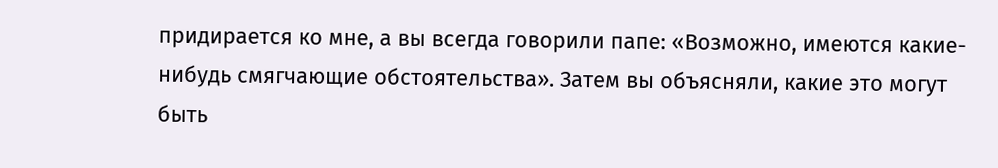придирается ко мне, а вы всегда говорили папе: «Возможно, имеются какие-нибудь смягчающие обстоятельства». Затем вы объясняли, какие это могут быть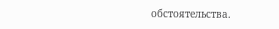обстоятельства.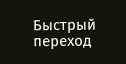Быстрый переход